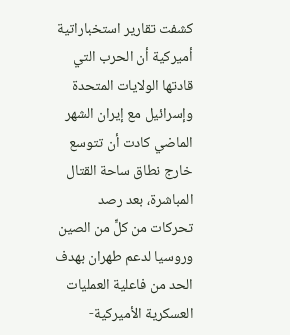كشفت تقارير استخباراتية أميركية أن الحرب التي قادتها الولايات المتحدة وإسرائيل مع إيران الشهر الماضي كادت أن تتوسع خارج نطاق ساحة القتال المباشرة، بعد رصد تحركات من كلٍّ من الصين وروسيا لدعم طهران بهدف الحد من فاعلية العمليات العسكرية الأميركية-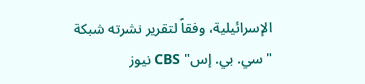الإسرائيلية، وفقاً لتقرير نشرته شبكة "سي. بي. إس" CBS نيوز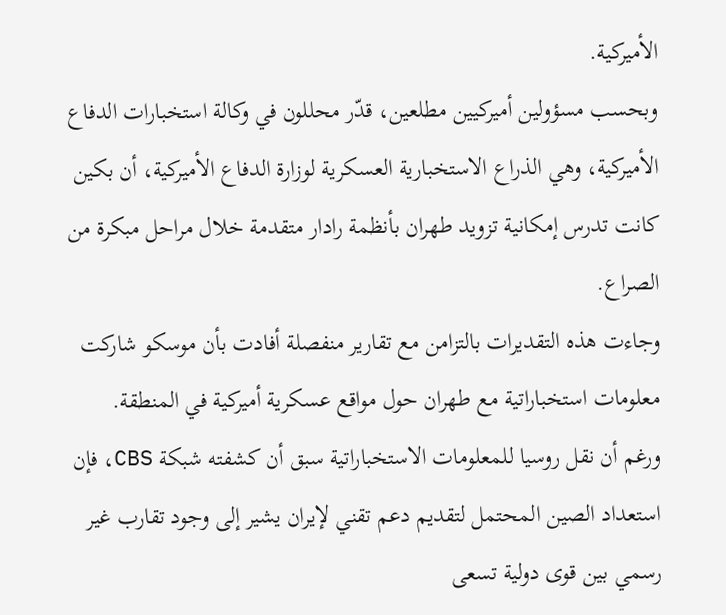الأميركية.
وبحسب مسؤولين أميركيين مطلعين، قدّر محللون في وكالة استخبارات الدفاع الأميركية، وهي الذراع الاستخبارية العسكرية لوزارة الدفاع الأميركية، أن بكين كانت تدرس إمكانية تزويد طهران بأنظمة رادار متقدمة خلال مراحل مبكرة من الصراع.
وجاءت هذه التقديرات بالتزامن مع تقارير منفصلة أفادت بأن موسكو شاركت معلومات استخباراتية مع طهران حول مواقع عسكرية أميركية في المنطقة.
ورغم أن نقل روسيا للمعلومات الاستخباراتية سبق أن كشفته شبكة CBS، فإن استعداد الصين المحتمل لتقديم دعم تقني لإيران يشير إلى وجود تقارب غير رسمي بين قوى دولية تسعى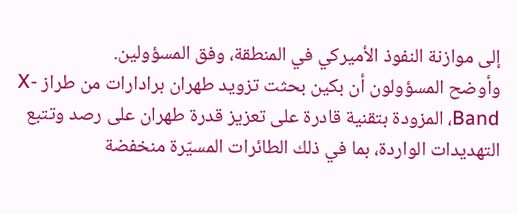إلى موازنة النفوذ الأميركي في المنطقة، وفق المسؤولين.
وأوضح المسؤولون أن بكين بحثت تزويد طهران برادارات من طراز X-Band، المزودة بتقنية قادرة على تعزيز قدرة طهران على رصد وتتبع التهديدات الواردة، بما في ذلك الطائرات المسيّرة منخفضة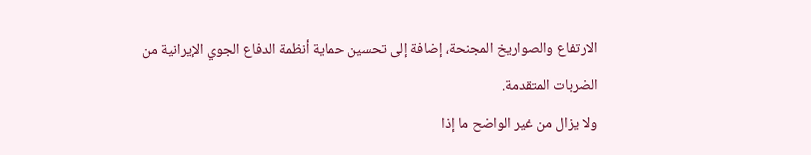الارتفاع والصواريخ المجنحة، إضافة إلى تحسين حماية أنظمة الدفاع الجوي الإيرانية من الضربات المتقدمة.
ولا يزال من غير الواضح ما إذا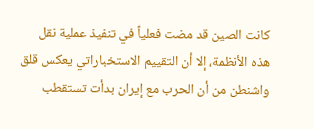كانت الصين قد مضت فعلياً في تنفيذ عملية نقل هذه الأنظمة، إلا أن التقييم الاستخباراتي يعكس قلق واشنطن من أن الحرب مع إيران بدأت تستقطب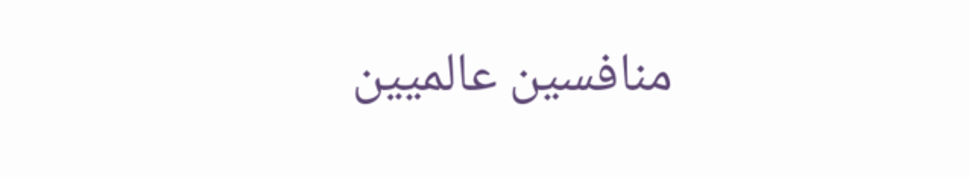منافسين عالميين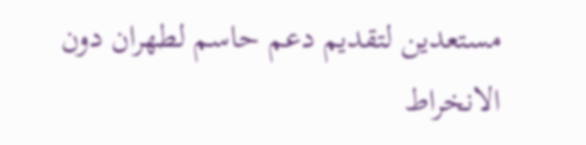مستعدين لتقديم دعم حاسم لطهران دون الانخراط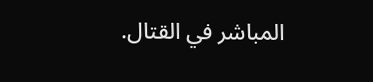المباشر في القتال.